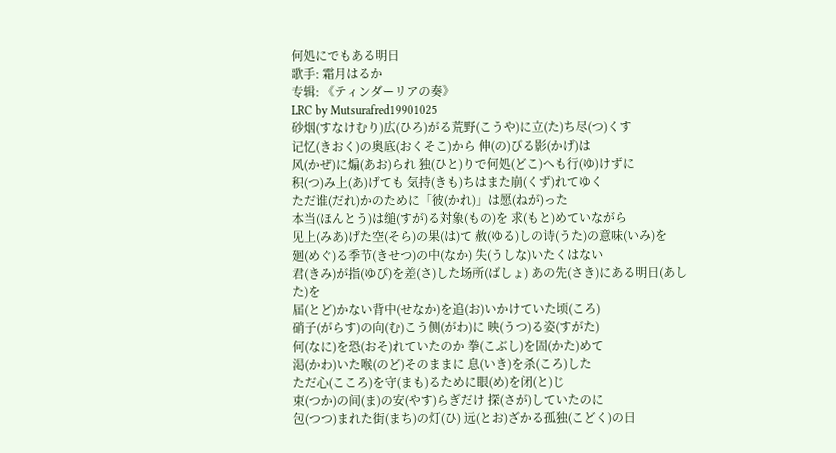何処にでもある明日
歌手: 霜月はるか
专辑: 《ティンダーリアの奏》
LRC by Mutsurafred19901025
砂烟(すなけむり)広(ひろ)がる荒野(こうや)に立(た)ち尽(つ)くす
记忆(きおく)の奥底(おくそこ)から 伸(の)びる影(かげ)は
风(かぜ)に煽(あお)られ 独(ひと)りで何処(どこ)へも行(ゆ)けずに
积(つ)み上(あ)げても 気持(きも)ちはまた崩(くず)れてゆく
ただ谁(だれ)かのために「彼(かれ)」は愿(ねが)った
本当(ほんとう)は缒(すが)る対象(もの)を 求(もと)めていながら
见上(みあ)げた空(そら)の果(は)て 赦(ゆる)しの诗(うた)の意味(いみ)を
廻(めぐ)る季节(きせつ)の中(なか) 失(うしな)いたくはない
君(きみ)が指(ゆび)を差(さ)した场所(ばしょ) あの先(さき)にある明日(あした)を
届(とど)かない背中(せなか)を追(お)いかけていた顷(ころ)
硝子(がらす)の向(む)こう侧(がわ)に 映(うつ)る姿(すがた)
何(なに)を恐(おそ)れていたのか 拳(こぶし)を固(かた)めて
渇(かわ)いた喉(のど)そのままに 息(いき)を杀(ころ)した
ただ心(こころ)を守(まも)るために眼(め)を闭(と)じ
束(つか)の间(ま)の安(やす)らぎだけ 探(さが)していたのに
包(つつ)まれた街(まち)の灯(ひ) 远(とお)ざかる孤独(こどく)の日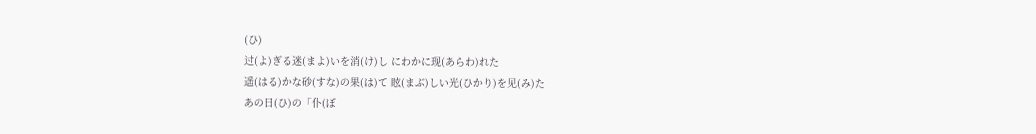(ひ)
过(よ)ぎる迷(まよ)いを消(け)し にわかに现(あらわ)れた
遥(はる)かな砂(すな)の果(は)て 眩(まぶ)しい光(ひかり)を见(み)た
あの日(ひ)の「仆(ぼ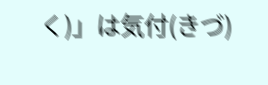く)」は気付(きづ)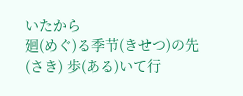いたから
廻(めぐ)る季节(きせつ)の先(さき) 歩(ある)いて行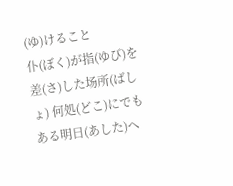(ゆ)けること
仆(ぼく)が指(ゆび)を差(さ)した场所(ばしょ) 何処(どこ)にでもある明日(あした)へ